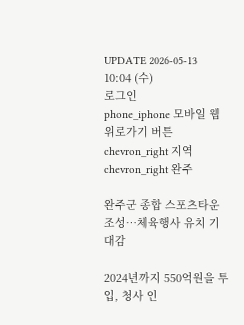UPDATE 2026-05-13 10:04 (수)
로그인
phone_iphone 모바일 웹
위로가기 버튼
chevron_right 지역 chevron_right 완주

완주군 종합 스포츠타운 조성…체육행사 유치 기대감

2024년까지 550억원을 투입, 청사 인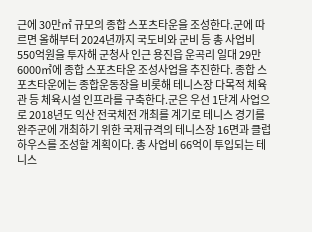근에 30만㎡ 규모의 종합 스포츠타운을 조성한다.군에 따르면 올해부터 2024년까지 국도비와 군비 등 총 사업비 550억원을 투자해 군청사 인근 용진읍 운곡리 일대 29만6000㎡에 종합 스포츠타운 조성사업을 추진한다. 종합 스포츠타운에는 종합운동장을 비롯해 테니스장 다목적 체육관 등 체육시설 인프라를 구축한다.군은 우선 1단계 사업으로 2018년도 익산 전국체전 개최를 계기로 테니스 경기를 완주군에 개최하기 위한 국제규격의 테니스장 16면과 클럽하우스를 조성할 계획이다. 총 사업비 66억이 투입되는 테니스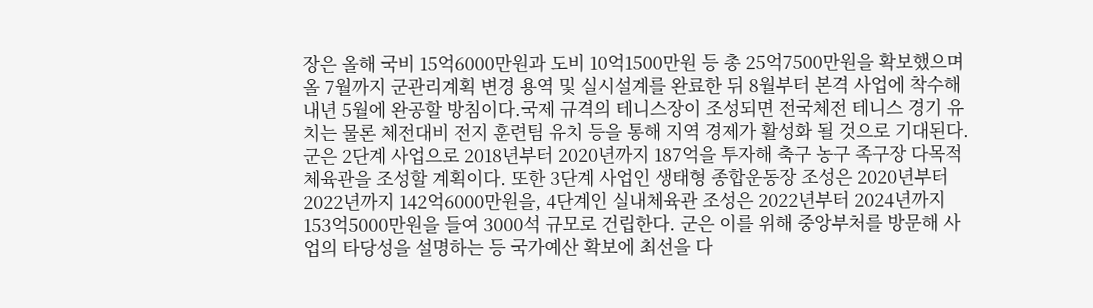장은 올해 국비 15억6000만원과 도비 10억1500만원 등 총 25억7500만원을 확보했으며 올 7월까지 군관리계획 변경 용역 및 실시설계를 완료한 뒤 8월부터 본격 사업에 착수해 내년 5월에 완공할 방침이다.국제 규격의 테니스장이 조성되면 전국체전 테니스 경기 유치는 물론 체전대비 전지 훈련팀 유치 등을 통해 지역 경제가 활성화 될 것으로 기대된다.군은 2단계 사업으로 2018년부터 2020년까지 187억을 투자해 축구 농구 족구장 다목적 체육관을 조성할 계획이다. 또한 3단계 사업인 생태형 종합운동장 조성은 2020년부터 2022년까지 142억6000만원을, 4단계인 실내체육관 조성은 2022년부터 2024년까지 153억5000만원을 들여 3000석 규모로 건립한다. 군은 이를 위해 중앙부처를 방문해 사업의 타당성을 설명하는 등 국가예산 확보에 최선을 다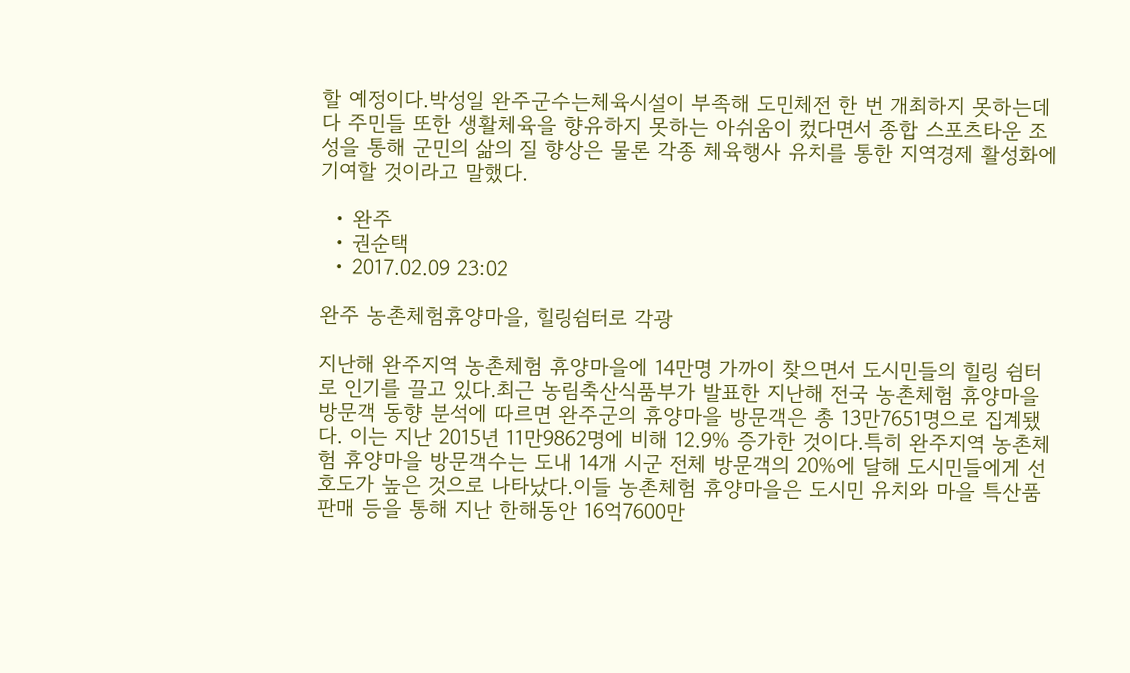할 예정이다.박성일 완주군수는체육시설이 부족해 도민체전 한 번 개최하지 못하는데다 주민들 또한 생활체육을 향유하지 못하는 아쉬움이 컸다면서 종합 스포츠타운 조성을 통해 군민의 삶의 질 향상은 물론 각종 체육행사 유치를 통한 지역경제 활성화에 기여할 것이라고 말했다.

  • 완주
  • 권순택
  • 2017.02.09 23:02

완주 농촌체험휴양마을, 힐링쉼터로 각광

지난해 완주지역 농촌체험 휴양마을에 14만명 가까이 찾으면서 도시민들의 힐링 쉼터로 인기를 끌고 있다.최근 농림축산식품부가 발표한 지난해 전국 농촌체험 휴양마을 방문객 동향 분석에 따르면 완주군의 휴양마을 방문객은 총 13만7651명으로 집계됐다. 이는 지난 2015년 11만9862명에 비해 12.9% 증가한 것이다.특히 완주지역 농촌체험 휴양마을 방문객수는 도내 14개 시군 전체 방문객의 20%에 달해 도시민들에게 선호도가 높은 것으로 나타났다.이들 농촌체험 휴양마을은 도시민 유치와 마을 특산품 판매 등을 통해 지난 한해동안 16억7600만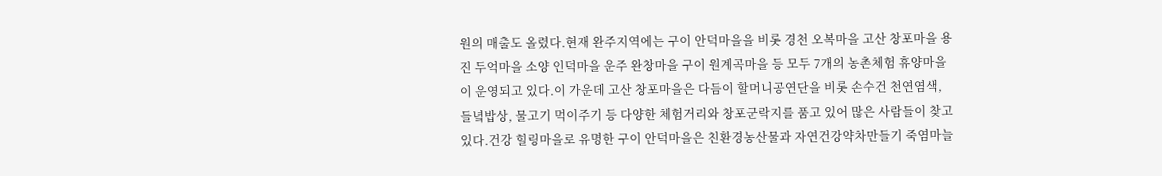원의 매출도 올렸다.현재 완주지역에는 구이 안덕마을을 비롯 경천 오복마을 고산 창포마을 용진 두억마을 소양 인덕마을 운주 완창마을 구이 원계곡마을 등 모두 7개의 농촌체험 휴양마을이 운영되고 있다.이 가운데 고산 창포마을은 다듬이 할머니공연단을 비롯 손수건 천연염색, 들녘밥상, 물고기 먹이주기 등 다양한 체험거리와 창포군락지를 품고 있어 많은 사람들이 찾고 있다.건강 힐링마을로 유명한 구이 안덕마을은 친환경농산물과 자연건강약차만들기 죽염마늘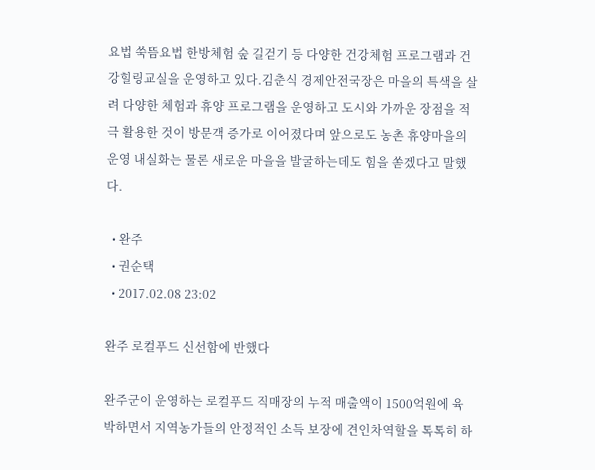요법 쑥뜸요법 한방체험 숲 길걷기 등 다양한 건강체험 프로그램과 건강힐링교실을 운영하고 있다.김춘식 경제안전국장은 마을의 특색을 살려 다양한 체험과 휴양 프로그램을 운영하고 도시와 가까운 장점을 적극 활용한 것이 방문객 증가로 이어졌다며 앞으로도 농촌 휴양마을의 운영 내실화는 물론 새로운 마을을 발굴하는데도 힘을 쏟겠다고 말했다.

  • 완주
  • 권순택
  • 2017.02.08 23:02

완주 로컬푸드 신선함에 반했다

완주군이 운영하는 로컬푸드 직매장의 누적 매출액이 1500억원에 육박하면서 지역농가들의 안정적인 소득 보장에 견인차역할을 톡톡히 하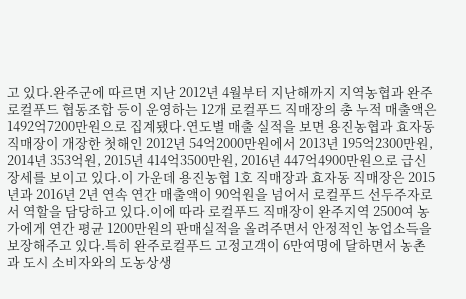고 있다.완주군에 따르면 지난 2012년 4월부터 지난해까지 지역농협과 완주로컬푸드 협동조합 등이 운영하는 12개 로컬푸드 직매장의 총 누적 매출액은 1492억7200만원으로 집계됐다.연도별 매출 실적을 보면 용진농협과 효자동직매장이 개장한 첫해인 2012년 54억2000만원에서 2013년 195억2300만원, 2014년 353억원, 2015년 414억3500만원, 2016년 447억4900만원으로 급신장세를 보이고 있다.이 가운데 용진농협 1호 직매장과 효자동 직매장은 2015년과 2016년 2년 연속 연간 매출액이 90억원을 넘어서 로컬푸드 선두주자로서 역할을 담당하고 있다.이에 따라 로컬푸드 직매장이 완주지역 2500여 농가에게 연간 평균 1200만원의 판매실적을 올려주면서 안정적인 농업소득을 보장해주고 있다.특히 완주로컬푸드 고정고객이 6만여명에 달하면서 농촌과 도시 소비자와의 도농상생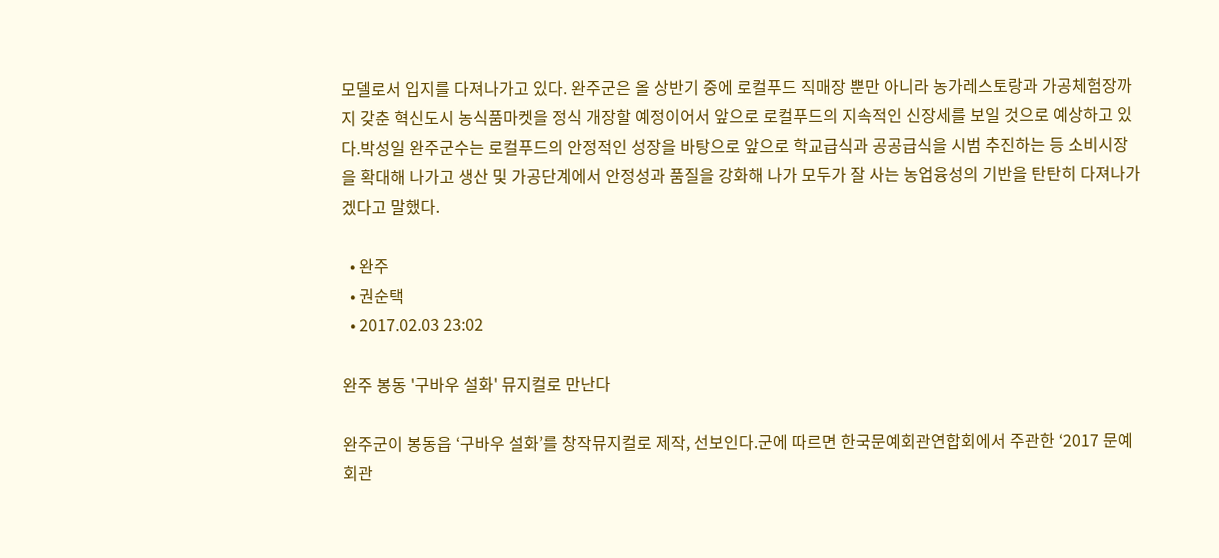모델로서 입지를 다져나가고 있다. 완주군은 올 상반기 중에 로컬푸드 직매장 뿐만 아니라 농가레스토랑과 가공체험장까지 갖춘 혁신도시 농식품마켓을 정식 개장할 예정이어서 앞으로 로컬푸드의 지속적인 신장세를 보일 것으로 예상하고 있다.박성일 완주군수는 로컬푸드의 안정적인 성장을 바탕으로 앞으로 학교급식과 공공급식을 시범 추진하는 등 소비시장을 확대해 나가고 생산 및 가공단계에서 안정성과 품질을 강화해 나가 모두가 잘 사는 농업융성의 기반을 탄탄히 다져나가겠다고 말했다.

  • 완주
  • 권순택
  • 2017.02.03 23:02

완주 봉동 '구바우 설화' 뮤지컬로 만난다

완주군이 봉동읍 ‘구바우 설화’를 창작뮤지컬로 제작, 선보인다.군에 따르면 한국문예회관연합회에서 주관한 ‘2017 문예회관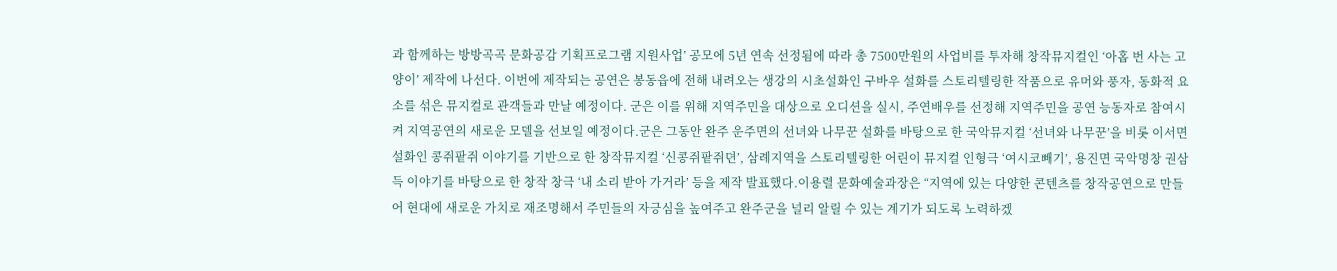과 함께하는 방방곡곡 문화공감 기획프로그램 지원사업’ 공모에 5년 연속 선정됨에 따라 총 7500만원의 사업비를 투자해 창작뮤지컬인 ‘아홉 번 사는 고양이’ 제작에 나선다. 이번에 제작되는 공연은 봉동읍에 전해 내려오는 생강의 시초설화인 구바우 설화를 스토리텔링한 작품으로 유머와 풍자, 동화적 요소를 섞은 뮤지컬로 관객들과 만날 예정이다. 군은 이를 위해 지역주민을 대상으로 오디션을 실시, 주연배우를 선정해 지역주민을 공연 능동자로 참여시켜 지역공연의 새로운 모델을 선보일 예정이다.군은 그동안 완주 운주면의 선녀와 나무꾼 설화를 바탕으로 한 국악뮤지컬 ‘선녀와 나무꾼’을 비롯 이서면 설화인 콩쥐팥쥐 이야기를 기반으로 한 창작뮤지컬 ‘신콩쥐팥쥐뎐’, 삼례지역을 스토리텔링한 어린이 뮤지컬 인형극 ‘여시코빼기’, 용진면 국악명창 권삼득 이야기를 바탕으로 한 창작 창극 ‘내 소리 받아 가거라’ 등을 제작 발표했다.이용렬 문화예술과장은 “지역에 있는 다양한 콘텐츠를 창작공연으로 만들어 현대에 새로운 가치로 재조명해서 주민들의 자긍심을 높여주고 완주군을 널리 알릴 수 있는 계기가 되도록 노력하겠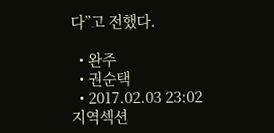다”고 전했다.

  • 완주
  • 권순택
  • 2017.02.03 23:02
지역섹션